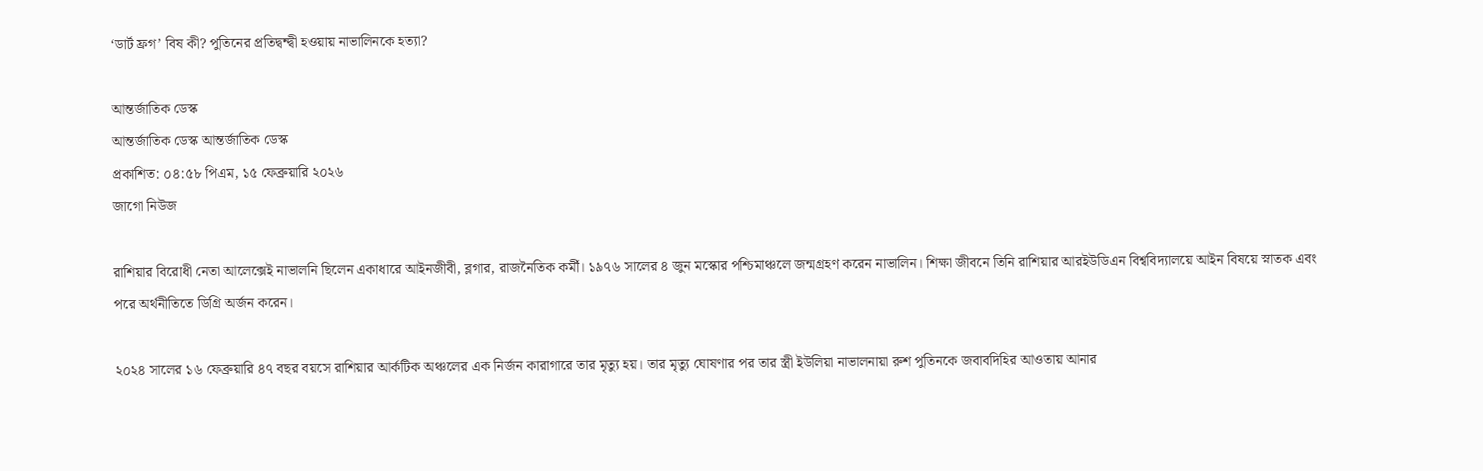‘ডার্ট ফ্রগ’ বিষ কী? পুতিনের প্রতিদ্বন্দ্বী হওয়ায় নাভালিনকে হত্যা?

আন্তর্জাতিক ডেস্ক
আন্তর্জাতিক ডেস্ক আন্তর্জাতিক ডেস্ক
প্রকাশিত: ০৪:৫৮ পিএম, ১৫ ফেব্রুয়ারি ২০২৬
জাগো নিউজ

রাশিয়ার বিরোধী নেতা আলেক্সেই নাভালনি ছিলেন একাধারে আইনজীবী, ব্লগার, রাজনৈতিক কর্মী। ১৯৭৬ সালের ৪ জুন মস্কোর পশ্চিমাঞ্চলে জন্মগ্রহণ করেন নাভালিন। শিক্ষা জীবনে তিনি রাশিয়ার আরইউডিএন বিশ্ববিদ্যালয়ে আইন বিষয়ে স্নাতক এবং পরে অর্থনীতিতে ডিগ্রি অর্জন করেন।

২০২৪ সালের ১৬ ফেব্রুয়ারি ৪৭ বছর বয়সে রাশিয়ার আর্কটিক অঞ্চলের এক নির্জন কারাগারে তার মৃত্যু হয়। তার মৃত্যু ঘোষণার পর তার স্ত্রী ইউলিয়া নাভালনায়া রুশ পুতিনকে জবাবদিহির আওতায় আনার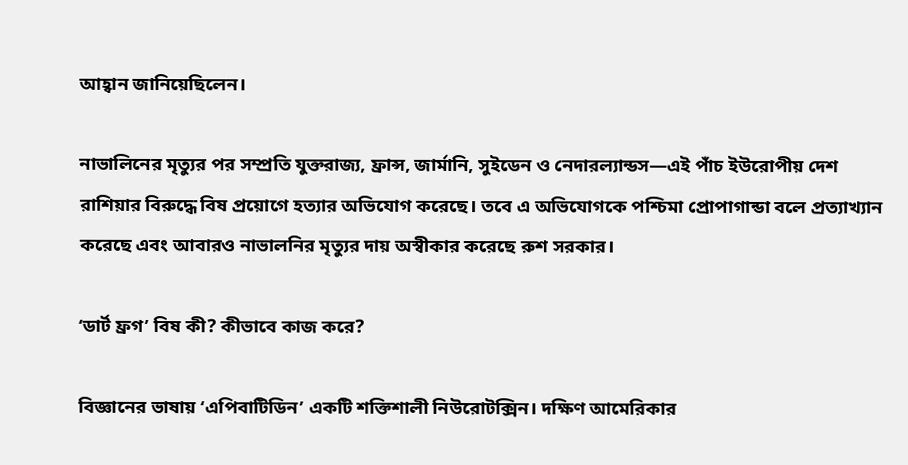আহ্বান জানিয়েছিলেন।

নাভালিনের মৃত্যুর পর সম্প্রতি যুক্তরাজ্য, ফ্রান্স, জার্মানি, সুইডেন ও নেদারল্যান্ডস—এই পাঁচ ইউরোপীয় দেশ রাশিয়ার বিরুদ্ধে বিষ প্রয়োগে হত্যার অভিযোগ করেছে। তবে এ অভিযোগকে পশ্চিমা প্রোপাগান্ডা বলে প্রত্যাখ্যান করেছে এবং আবারও নাভালনির মৃত্যুর দায় অস্বীকার করেছে রুশ সরকার।

‘ডার্ট ফ্রগ’ বিষ কী? কীভাবে কাজ করে?

বিজ্ঞানের ভাষায় ‘এপিবাটিডিন’ একটি শক্তিশালী নিউরোটক্সিন। দক্ষিণ আমেরিকার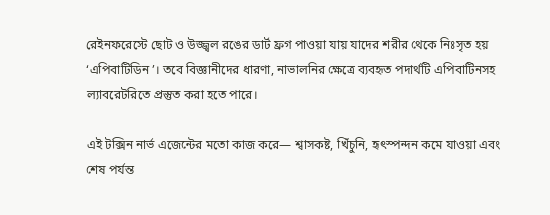রেইনফরেস্টে ছোট ও উজ্জ্বল রঙের ডার্ট ফ্রগ পাওয়া যায় যাদের শরীর থেকে নিঃসৃত হয় ‘এপিবাটিডিন’। তবে বিজ্ঞানীদের ধারণা, নাভালনির ক্ষেত্রে ব্যবহৃত পদার্থটি এপিবাটিনসহ ল্যাবরেটরিতে প্রস্তুত করা হতে পারে।

এই টক্সিন নার্ভ এজেন্টের মতো কাজ করে— শ্বাসকষ্ট, খিঁচুনি, হৃৎস্পন্দন কমে যাওয়া এবং শেষ পর্যন্ত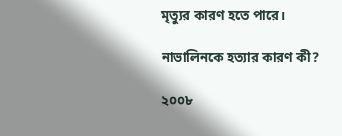মৃত্যুর কারণ হতে পারে।

নাভালিনকে হত্যার কারণ কী?

২০০৮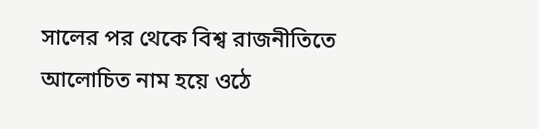সালের পর থেকে বিশ্ব রাজনীতিতে আলোচিত নাম হয়ে ওঠে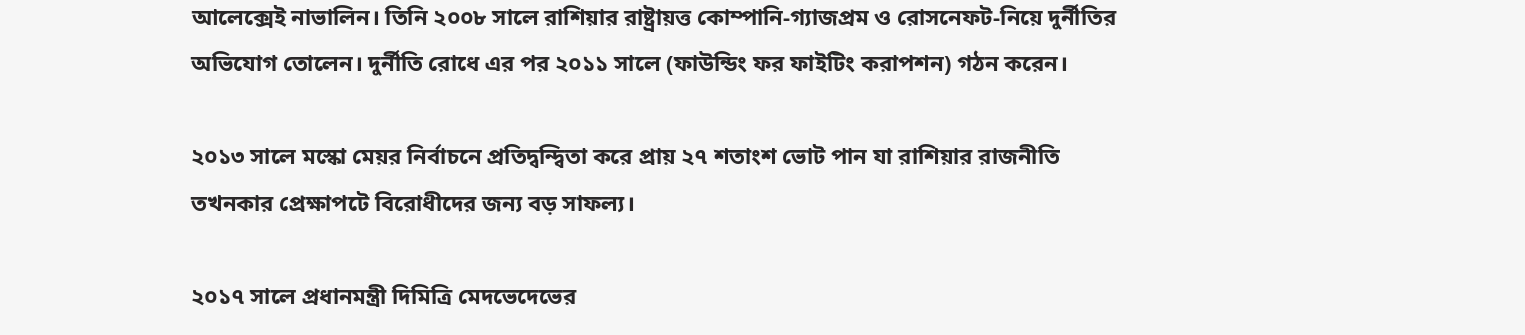আলেক্সেই নাভালিন। তিনি ২০০৮ সালে রাশিয়ার রাষ্ট্রায়ত্ত কোম্পানি-গ্যাজপ্রম ও রোসনেফট-নিয়ে দুর্নীতির অভিযোগ তোলেন। দুর্নীতি রোধে এর পর ২০১১ সালে (ফাউন্ডিং ফর ফাইটিং করাপশন) গঠন করেন।

২০১৩ সালে মস্কো মেয়র নির্বাচনে প্রতিদ্বন্দ্বিতা করে প্রায় ২৭ শতাংশ ভোট পান যা রাশিয়ার রাজনীতি তখনকার প্রেক্ষাপটে বিরোধীদের জন্য বড় সাফল্য।

২০১৭ সালে প্রধানমন্ত্রী দিমিত্রি মেদভেদেভের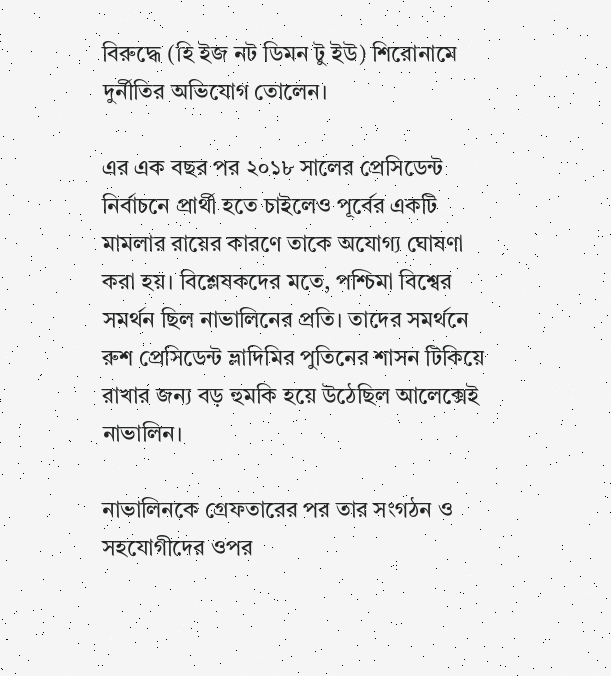বিরুদ্ধে (হি ইজ নট ডিমন টু ইউ) শিরোনামে দুর্নীতির অভিযোগ তোলেন।

এর এক বছর পর ২০১৮ সালের প্রেসিডেন্ট নির্বাচনে প্রার্থী হতে চাইলেও পূর্বের একটি মামলার রায়ের কারণে তাকে অযোগ্য ঘোষণা করা হয়। বিশ্লেষকদের মতে, পশ্চিমা বিশ্বের সমর্থন ছিল নাভালিনের প্রতি। তাদের সমর্থনে রুশ প্রেসিডেন্ট ভ্লাদিমির পুতিনের শাসন টিকিয়ে রাখার জন্য বড় হুমকি হয়ে উঠেছিল আলেক্সেই নাভালিন।

নাভালিনকে গ্রেফতারের পর তার সংগঠন ও সহযোগীদের ওপর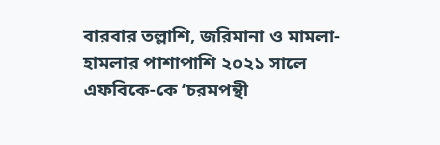বারবার তল্লাশি, জরিমানা ও মামলা-হামলার পাশাপাশি ২০২১ সালে এফবিকে-কে ‘চরমপন্থী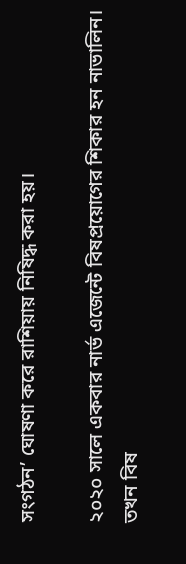সংগঠন’ ঘোষণা করে রাশিয়ায় নিষিদ্ধ করা হয়।

২০২০ সালে একবার নার্ভ এজেন্টে বিষপ্রয়োগের শিকার হন নাভালিন। তখন বিষ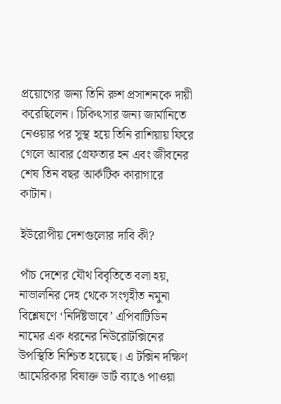প্রয়োগের জন্য তিনি রুশ প্রসাশনকে দায়ী করেছিলেন। চিকিৎসার জন্য জার্মানিতে নেওয়ার পর সুস্থ হয়ে তিনি রাশিয়ায় ফিরে গেলে আবার গ্রেফতার হন এবং জীবনের শেষ তিন বছর আর্কটিক কারাগারে কাটান।

ইউরোপীয় দেশগুলোর দাবি কী?

পাঁচ দেশের যৌথ বিবৃতিতে বলা হয়, নাভালনির দেহ থেকে সংগৃহীত নমুনা বিশ্লেষণে ‘নির্দিষ্টভাবে’ এপিবাটিডিন নামের এক ধরনের নিউরোটক্সিনের উপস্থিতি নিশ্চিত হয়েছে। এ টক্সিন দক্ষিণ আমেরিকার বিষাক্ত ডার্ট ব্যাঙে পাওয়া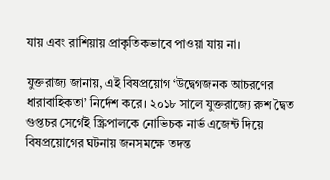যায় এবং রাশিয়ায় প্রাকৃতিকভাবে পাওয়া যায় না।

যুক্তরাজ্য জানায়, এই বিষপ্রয়োগ ‘উদ্বেগজনক আচরণের ধারাবাহিকতা’ নির্দেশ করে। ২০১৮ সালে যুক্তরাজ্যে রুশ দ্বৈত গুপ্তচর সের্গেই স্ক্রিপালকে নোভিচক নার্ভ এজেন্ট দিয়ে বিষপ্রয়োগের ঘটনায় জনসমক্ষে তদন্ত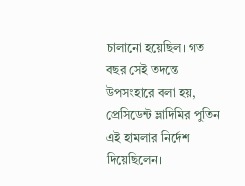চালানো হয়েছিল। গত বছর সেই তদন্তে উপসংহারে বলা হয়, প্রেসিডেন্ট ভ্লাদিমির পুতিন এই হামলার নির্দেশ দিয়েছিলেন।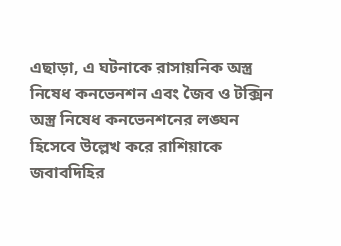এছাড়া, এ ঘটনাকে রাসায়নিক অস্ত্র নিষেধ কনভেনশন এবং জৈব ও টক্সিন অস্ত্র নিষেধ কনভেনশনের লঙ্ঘন হিসেবে উল্লেখ করে রাশিয়াকে জবাবদিহির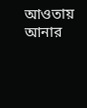আওতায় আনার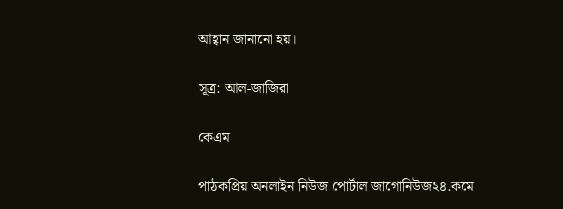আহ্বান জানানো হয়।

সূত্র: আল-জাজিরা

কেএম

পাঠকপ্রিয় অনলাইন নিউজ পোর্টাল জাগোনিউজ২৪.কমে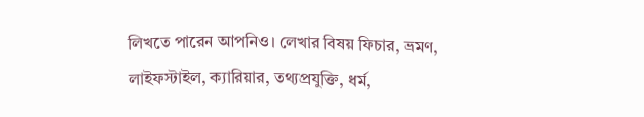লিখতে পারেন আপনিও। লেখার বিষয় ফিচার, ভ্রমণ, লাইফস্টাইল, ক্যারিয়ার, তথ্যপ্রযুক্তি, ধর্ম,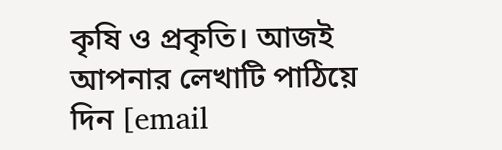কৃষি ও প্রকৃতি। আজই আপনার লেখাটি পাঠিয়ে দিন [email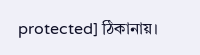protected] ঠিকানায়।